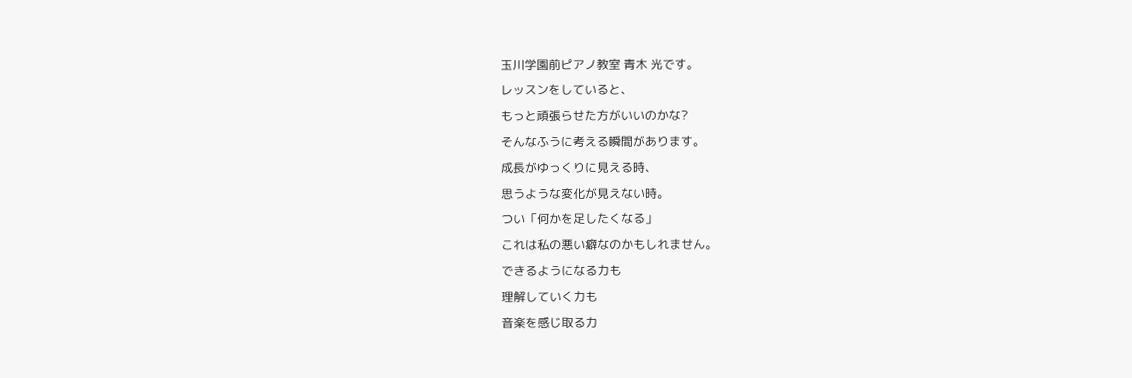玉川学園前ピアノ教室 青木 光です。
レッスンをしていると、
もっと頑張らせた方がいいのかな?
そんなふうに考える瞬間があります。
成長がゆっくりに見える時、
思うような変化が見えない時。
つい「何かを足したくなる」
これは私の悪い癖なのかもしれません。
できるようになる力も
理解していく力も
音楽を感じ取る力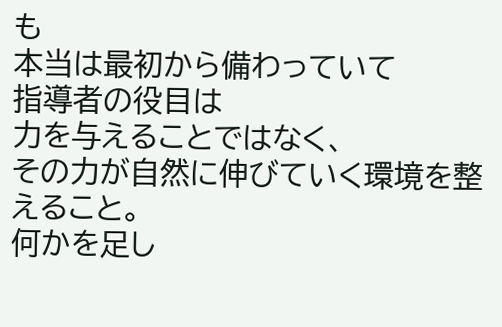も
本当は最初から備わっていて
指導者の役目は
力を与えることではなく、
その力が自然に伸びていく環境を整えること。
何かを足し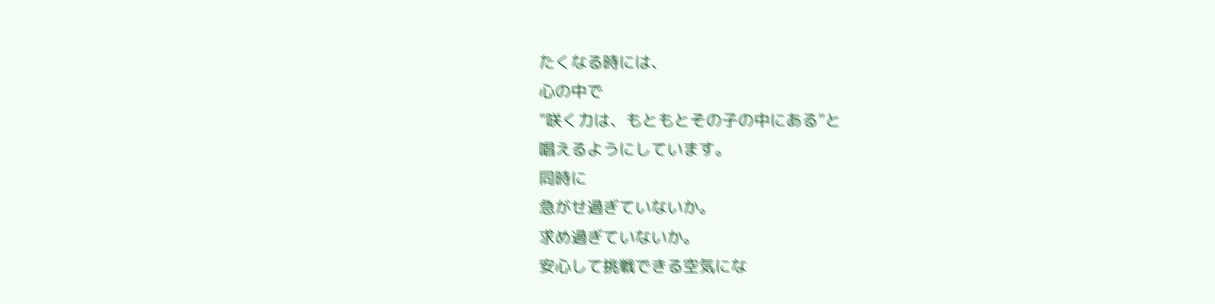たくなる時には、
心の中で
”咲く力は、もともとその子の中にある”と
唱えるようにしています。
同時に
急がせ過ぎていないか。
求め過ぎていないか。
安心して挑戦できる空気にな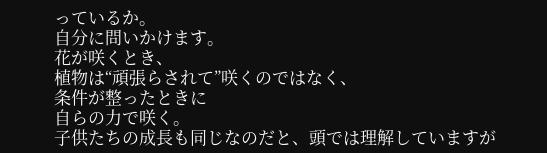っているか。
自分に問いかけます。
花が咲くとき、
植物は“頑張らされて”咲くのではなく、
条件が整ったときに
自らの力で咲く。
子供たちの成長も同じなのだと、頭では理解していますが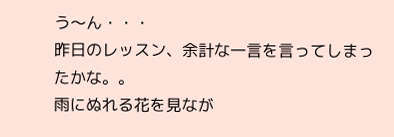う〜ん・・・
昨日のレッスン、余計な一言を言ってしまったかな。。
雨にぬれる花を見なが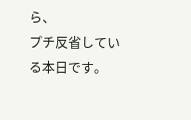ら、
プチ反省している本日です。